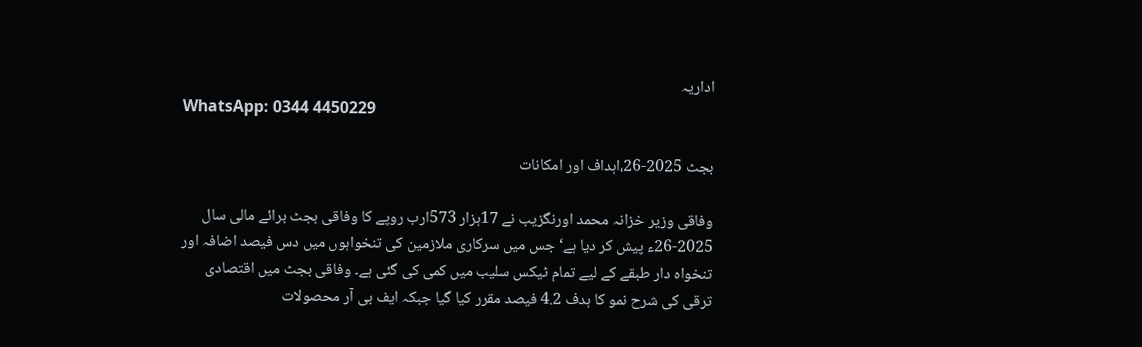اداریہ
WhatsApp: 0344 4450229

بجٹ 2025-26،اہداف اور امکانات

وفاقی وزیر خزانہ محمد اورنگزیب نے 17ہزار 573ارب روپے کا وفاقی بجٹ برائے مالی سال 2025-26ء پیش کر دیا ہے‘ جس میں سرکاری ملازمین کی تنخواہوں میں دس فیصد اضافہ اور تنخواہ دار طبقے کے لیے تمام ٹیکس سلیب میں کمی کی گئی ہے۔ وفاقی بجٹ میں اقتصادی ترقی کی شرح نمو کا ہدف 4.2 فیصد مقرر کیا گیا جبکہ ایف بی آر محصولات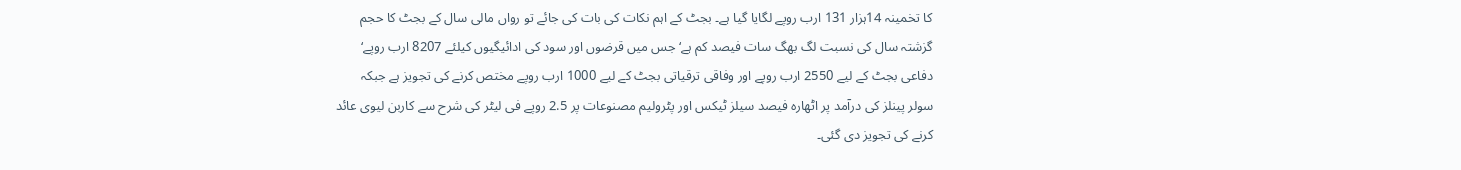کا تخمینہ 14ہزار 131 ارب روپے لگایا گیا ہے۔ بجٹ کے اہم نکات کی بات کی جائے تو رواں مالی سال کے بجٹ کا حجم گزشتہ سال کی نسبت لگ بھگ سات فیصد کم ہے‘ جس میں قرضوں اور سود کی ادائیگیوں کیلئے 8207 ارب روپے‘ دفاعی بجٹ کے لیے 2550 ارب روپے اور وفاقی ترقیاتی بجٹ کے لیے 1000 ارب روپے مختص کرنے کی تجویز ہے جبکہ سولر پینلز کی درآمد پر اٹھارہ فیصد سیلز ٹیکس اور پٹرولیم مصنوعات پر 2.5 روپے فی لیٹر کی شرح سے کاربن لیوی عائد کرنے کی تجویز دی گئی۔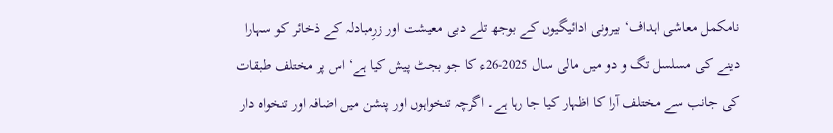نامکمل معاشی اہداف‘ بیرونی ادائیگیوں کے بوجھ تلے دبی معیشت اور زرِمبادلہ کے ذخائر کو سہارا دینے کی مسلسل تگ و دو میں مالی سال 2025-26ء کا جو بجٹ پیش کیا ہے‘ اس پر مختلف طبقات کی جانب سے مختلف آرا کا اظہار کیا جا رہا ہے۔ اگرچہ تنخواہوں اور پنشن میں اضافہ اور تنخواہ دار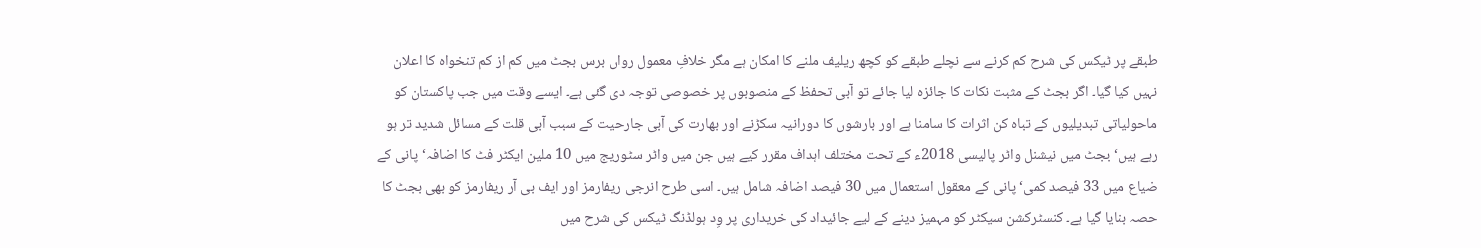طبقے پر ٹیکس کی شرح کم کرنے سے نچلے طبقے کو کچھ ریلیف ملنے کا امکان ہے مگر خلافِ معمول رواں برس بجٹ میں کم از کم تنخواہ کا اعلان نہیں کیا گیا۔ اگر بجٹ کے مثبت نکات کا جائزہ لیا جائے تو آبی تحفظ کے منصوبوں پر خصوصی توجہ دی گئی ہے۔ ایسے وقت میں جب پاکستان کو ماحولیاتی تبدیلیوں کے تباہ کن اثرات کا سامنا ہے اور بارشوں کا دورانیہ سکڑنے اور بھارت کی آبی جارحیت کے سبب آبی قلت کے مسائل شدید تر ہو رہے ہیں‘ بجٹ میں نیشنل واٹر پالیسی 2018ء کے تحت مختلف اہداف مقرر کیے ہیں جن میں واٹر سٹوریج میں 10 ملین ایکٹر فٹ کا اضافہ‘ پانی کے ضیاع میں 33 فیصد کمی‘ پانی کے معقول استعمال میں 30 فیصد اضافہ شامل ہیں۔ اسی طرح انرجی ریفارمز اور ایف بی آر ریفارمز کو بھی بجٹ کا حصہ بنایا گیا ہے۔ کنسٹرکشن سیکٹر کو مہمیز دینے کے لیے جائیداد کی خریداری پر وِد ہولڈنگ ٹیکس کی شرح میں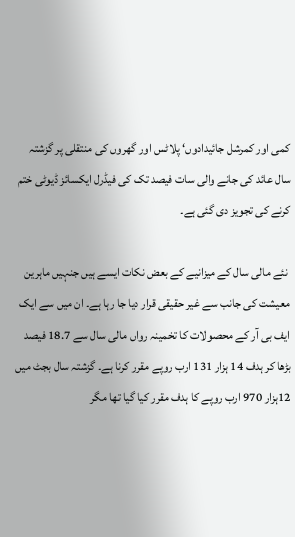کمی اور کمرشل جائیدادوں‘ پلاٹس اور گھروں کی منتقلی پر گزشتہ سال عائد کی جانے والی سات فیصد تک کی فیڈرل ایکسائز ڈیوٹی ختم کرنے کی تجویز دی گئی ہے۔

 نئے مالی سال کے میزانیے کے بعض نکات ایسے ہیں جنہیں ماہرین معیشت کی جانب سے غیر حقیقی قرار دیا جا رہا ہے۔ ان میں سے ایک ایف بی آر کے محصولات کا تخمینہ رواں مالی سال سے 18.7 فیصد بڑھا کر ہدف 14 ہزار 131 ارب روپے مقرر کرنا ہے۔ گزشتہ سال بجٹ میں 12ہزار 970 ارب روپے کا ہدف مقرر کیا گیا تھا مگر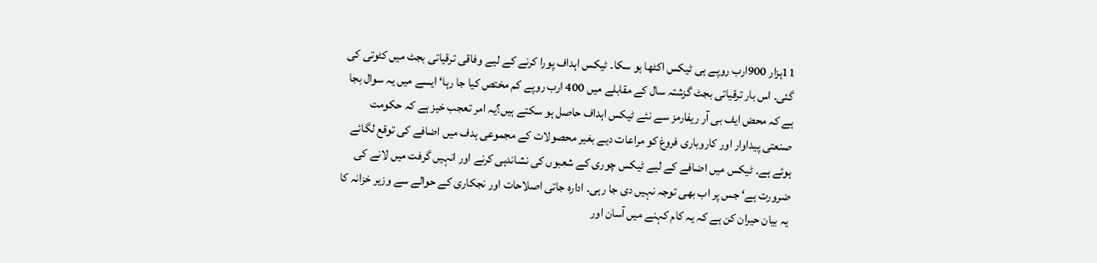11ہزار 900ارب روپے ہی ٹیکس اکٹھا ہو سکا۔ ٹیکس اہداف پورا کرنے کے لیے وفاقی ترقیاتی بجٹ میں کٹوتی کی گئی۔ اس بار ترقیاتی بجٹ گزشتہ سال کے مقابلے میں 400 ارب روپے کم مختص کیا جا رہا‘ ایسے میں یہ سوال بجا ہے کہ محض ایف بی آر ریفارمز سے نئے ٹیکس اہداف حاصل ہو سکتے ہیں؟یہ امر تعجب خیز ہے کہ حکومت صنعتی پیداوار اور کاروباری فروغ کو مراعات دیے بغیر محصولات کے مجموعی ہدف میں اضافے کی توقع لگائے ہوئے ہے۔ ٹیکس میں اضافے کے لیے ٹیکس چوری کے شعبوں کی نشاندہی کرنے اور انہیں گرفت میں لانے کی ضرورت ہے‘ جس پر اب بھی توجہ نہیں دی جا رہی۔ ادارہ جاتی اصلاحات اور نجکاری کے حوالے سے وزیر خزانہ کا یہ بیان حیران کن ہے کہ یہ کام کہنے میں آسان اور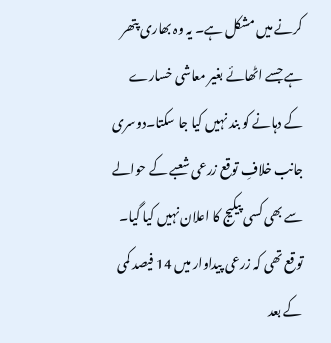کرنے میں مشکل ہے۔ یہ وہ بھاری پتھر ہے جسے اٹھائے بغیر معاشی خسارے کے دہانے کو بند نہیں کیا جا سکتا۔دوسری جانب خلافِ توقع زرعی شعبے کے حوالے سے بھی کسی پیکیج کا اعلان نہیں کیا گیا۔ توقع تھی کہ زرعی پیداوار میں 14 فیصد کمی کے بعد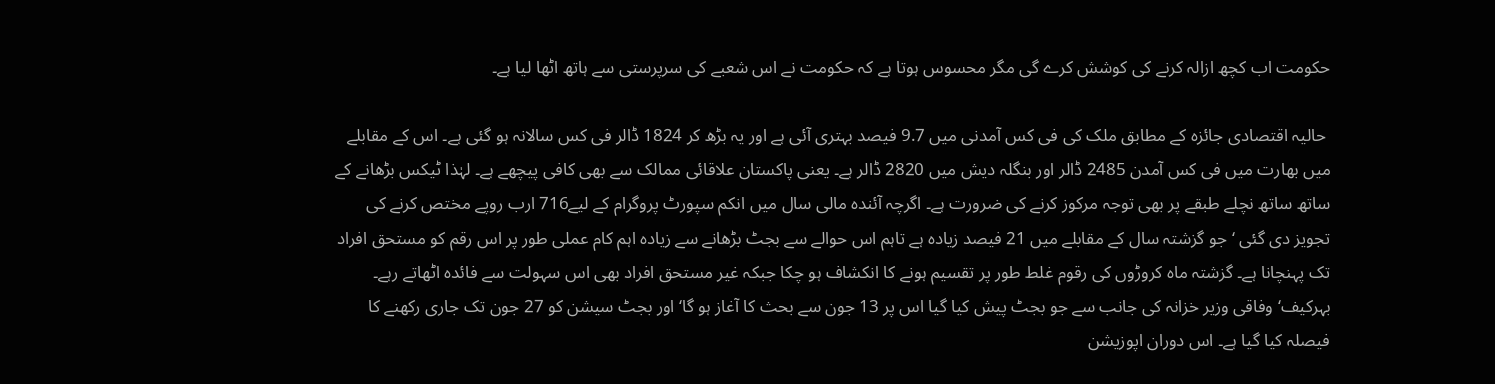حکومت اب کچھ ازالہ کرنے کی کوشش کرے گی مگر محسوس ہوتا ہے کہ حکومت نے اس شعبے کی سرپرستی سے ہاتھ اٹھا لیا ہے۔

 حالیہ اقتصادی جائزہ کے مطابق ملک کی فی کس آمدنی میں 9.7 فیصد بہتری آئی ہے اور یہ بڑھ کر 1824 ڈالر فی کس سالانہ ہو گئی ہے۔ اس کے مقابلے میں بھارت میں فی کس آمدن 2485 ڈالر اور بنگلہ دیش میں 2820 ڈالر ہے۔ یعنی پاکستان علاقائی ممالک سے بھی کافی پیچھے ہے۔ لہٰذا ٹیکس بڑھانے کے ساتھ ساتھ نچلے طبقے پر بھی توجہ مرکوز کرنے کی ضرورت ہے۔ اگرچہ آئندہ مالی سال میں انکم سپورٹ پروگرام کے لیے716 ارب روپے مختص کرنے کی تجویز دی گئی ‘جو گزشتہ سال کے مقابلے میں 21 فیصد زیادہ ہے تاہم اس حوالے سے بجٹ بڑھانے سے زیادہ اہم کام عملی طور پر اس رقم کو مستحق افراد تک پہنچانا ہے۔ گزشتہ ماہ کروڑوں کی رقوم غلط طور پر تقسیم ہونے کا انکشاف ہو چکا جبکہ غیر مستحق افراد بھی اس سہولت سے فائدہ اٹھاتے رہے۔ بہرکیف‘ وفاقی وزیر خزانہ کی جانب سے جو بجٹ پیش کیا گیا اس پر 13 جون سے بحث کا آغاز ہو گا‘ اور بجٹ سیشن کو 27 جون تک جاری رکھنے کا فیصلہ کیا گیا ہے۔ اس دوران اپوزیشن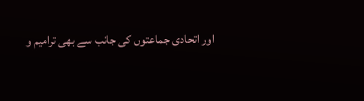اور اتحادی جماعتوں کی جانب سے بھی ترامیم و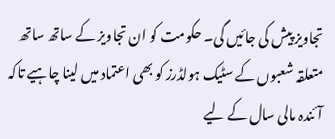تجاویز پیش کی جائیں گی۔ حکومت کو ان تجاویز کے ساتھ ساتھ متعلقہ شعبوں کے سٹیک ہولڈرز کو بھی اعتماد میں لینا چاہیے تاکہ آئندہ مالی سال کے لیے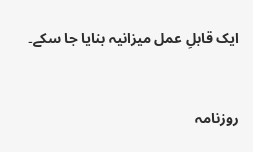ایک قابلِ عمل میزانیہ بنایا جا سکے۔



روزنامہ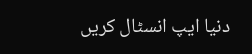دنیا ایپ انسٹال کریں